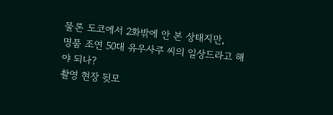물론 도코에서 2화밖에 안 본 상태지만,
명품 조연 50대 유우사쿠 씨의 일상드라고 해야 되나?
촬영 현장 뒷모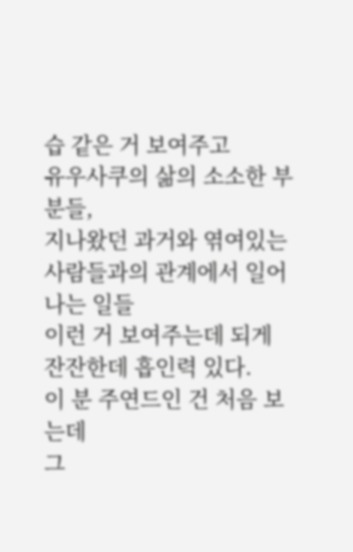습 같은 거 보여주고
유우사쿠의 삶의 소소한 부분들,
지나왔던 과거와 엮여있는 사람들과의 관계에서 일어나는 일들
이런 거 보여주는데 되게 잔잔한데 흡인력 있다.
이 분 주연드인 건 처음 보는데
그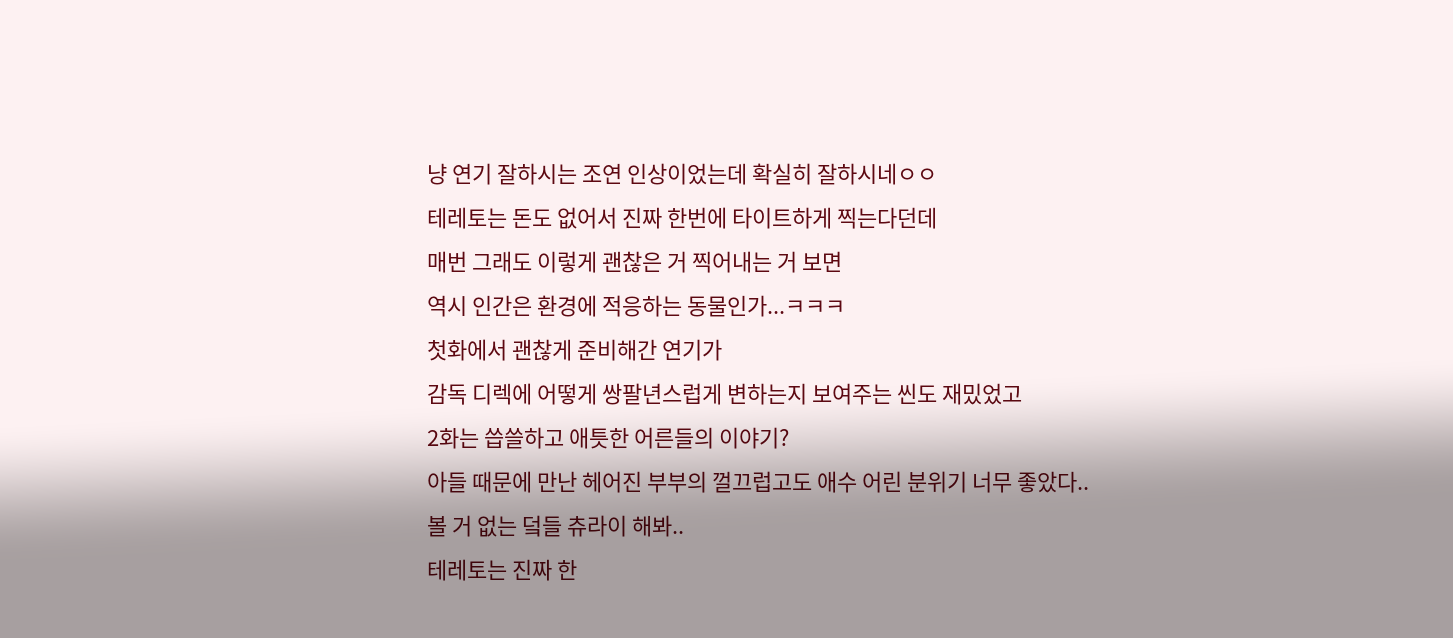냥 연기 잘하시는 조연 인상이었는데 확실히 잘하시네ㅇㅇ
테레토는 돈도 없어서 진짜 한번에 타이트하게 찍는다던데
매번 그래도 이렇게 괜찮은 거 찍어내는 거 보면
역시 인간은 환경에 적응하는 동물인가...ㅋㅋㅋ
첫화에서 괜찮게 준비해간 연기가
감독 디렉에 어떻게 쌍팔년스럽게 변하는지 보여주는 씬도 재밌었고
2화는 씁쓸하고 애틋한 어른들의 이야기?
아들 때문에 만난 헤어진 부부의 껄끄럽고도 애수 어린 분위기 너무 좋았다..
볼 거 없는 덬들 츄라이 해봐..
테레토는 진짜 한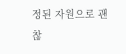정된 자원으로 괜찮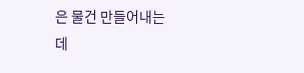은 물건 만들어내는데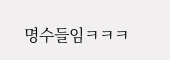명수들임ㅋㅋㅋ